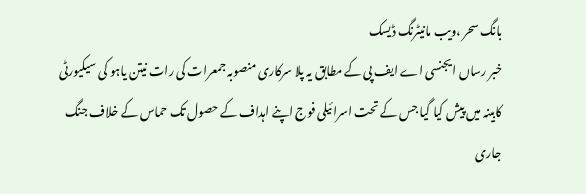بانگ سحر ،ویب مانیٹرنگ ڈیسک
خبر رساں ایجنسی اے ایف پی کے مطابق یہ پلا سرکاری منصوبہ جمعرات کی رات نیتن یاہو کی سیکیورٹی کابینہ میں پیش کیا گیا جس کے تحت اسرائیلی فوج اپنے اہداف کے حصول تک حماس کے خلاف جنگ جاری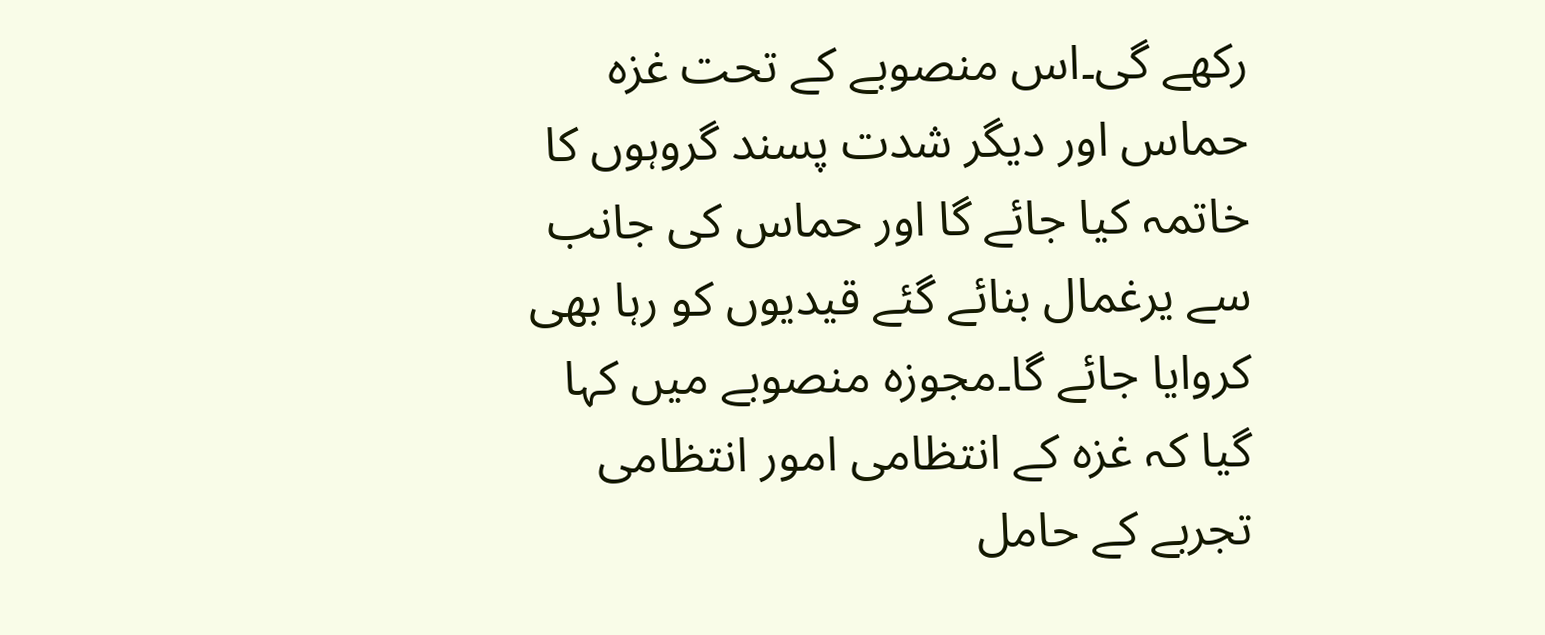رکھے گی۔اس منصوبے کے تحت غزہ حماس اور دیگر شدت پسند گروہوں کا خاتمہ کیا جائے گا اور حماس کی جانب سے یرغمال بنائے گئے قیدیوں کو رہا بھی کروایا جائے گا۔مجوزہ منصوبے میں کہا گیا کہ غزہ کے انتظامی امور انتظامی تجربے کے حامل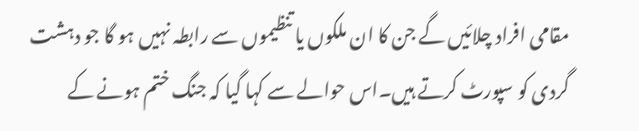مقامی افراد چلائیں گے جن کا ان ملکوں یا تنظیموں سے رابطہ نہیں ہو گا جو دہشت گردی کو سپورٹ کرتے ہیں۔اس حوالے سے کہا گیا کہ جنگ ختم ہونے کے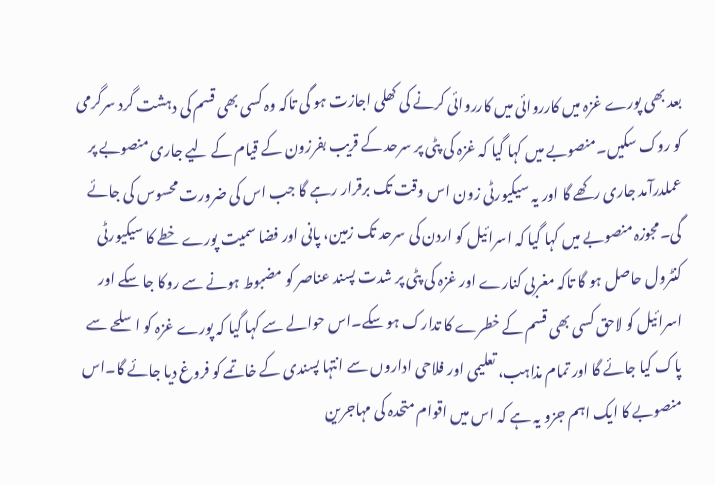بعد بھی پورے غزہ میں کارروائی میں کارروائی کرنے کی کھلی اجازت ہو گی تاکہ وہ کسی بھی قسم کی دہشت گرد سرگرمی کو روک سکیں۔منصوبے میں کہا گیا کہ غزہ کی پٹی پر سرحد کے قریب بفرزون کے قیام کے لیے جاری منصوبے پر عملدرآمد جاری رکھے گا اور یہ سیکیورٹی زون اس وقت تک برقرار رہے گا جب اس کی ضرورت محسوس کی جائے گی۔مجوزہ منصوبے میں کہا گیا کہ اسرائیل کو اردن کی سرحد تک زمین، پانی اور فضا سمیت پورے خطے کا سیکیورٹی کنٹرول حاصل ہو گا تاکہ مغربی کنارے اور غزہ کی پٹی پر شدت پسند عناصر کو مضبوط ہونے سے روکا جا سکے اور اسرائیل کو لاحق کسی بھی قسم کے خطرے کا تدارک ہو سکے۔اس حوالے سے کہا گیا کہ پورے غزہ کو اسلحے سے پاک کیا جائے گا اور تمام مذاہب، تعلیمی اور فلاحی اداروں سے انتہا پسندی کے خاتمے کو فروغ دیا جائے گا۔اس منصوبے کا ایک اہم جزو یہ ہے کہ اس میں اقوام متحدہ کی مہاجرین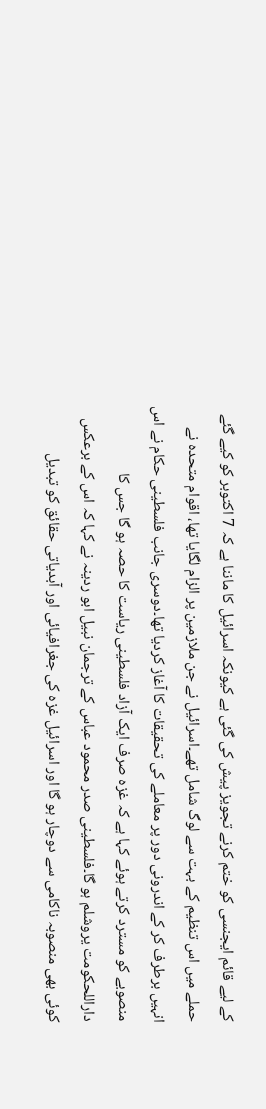کے لیے قائم ایجنسی کو ختم کرنے تجویز پیش کی گئی ہے کیونکہ اسرائیل کا ماننا ہے کہ 7 اکتوبر کو کیے گئے حملے میں اس تنظیم کے بہت سے لوگ شامل تھے۔اسرائیل نے جن ملازمین پر الزام لگایا تھا، اقوام متحدہ نے انہیں برطرف کر کے اندرونی دور پر معاملے کی تحقیقات کا آغاز کردیا تھا۔دوسری جانب فلسطینی حکام نے اس منصوبے کو مسترد کرتے ہوئے کہا ہے کہ غزہ صرف ایک آزاد فلسطینی ریاست کا حصہ ہو گا جس کا داراللحکومت یروشلم ہو گا۔فلسطینی صدر محمود عباس کے ترجمان نبیل ابو ردینہ نے کہا کہ اس کے برعکس کوئی بھی منصوبہ ناکامی سے دوچار ہو گا اور اسرائیل غزہ کی جغرافیائی اور آبدیاتی حقائق کو تبدیل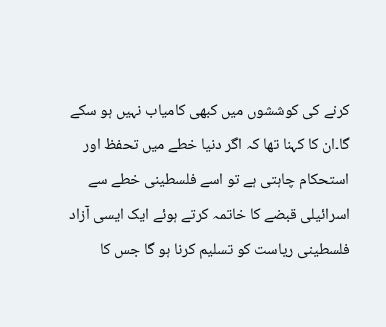کرنے کی کوششوں میں کبھی کامیاب نہیں ہو سکے گا۔ان کا کہنا تھا کہ اگر دنیا خطے میں تحفظ اور استحکام چاہتی ہے تو اسے فلسطینی خطے سے اسرائیلی قبضے کا خاتمہ کرتے ہوئے ایک ایسی آزاد فلسطینی ریاست کو تسلیم کرنا ہو گا جس کا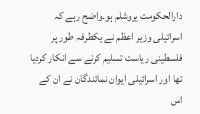دارالحکومت یروشلم ہو۔واضح رہے کہ اسرائیلی وزیر اعظم نے یکطرفہ طور پر فلسطینی ریاست تسلیم کرنے سے انکار کردیا تھا اور اسرائیلی ایوان نمائندگان نے ان کے اس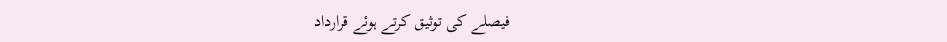فیصلے کی توثیق کرتے ہوئے قرارداد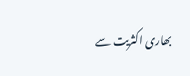بھاری اکثریت سے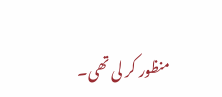منظور کر لی تھی۔